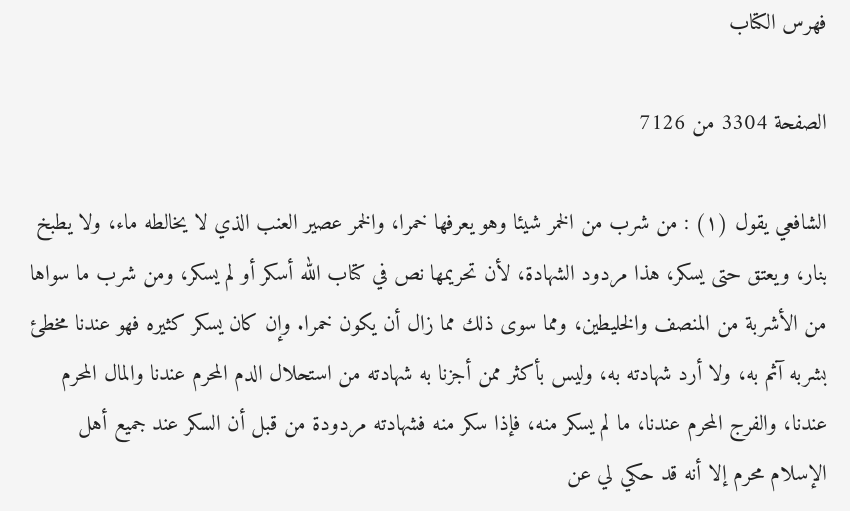فهرس الكتاب

الصفحة 3304 من 7126

الشافعي يقول (١) : من شرب من الخمر شيئا وهو يعرفها خمرا، والخمر عصير العنب الذي لا يخالطه ماء، ولا يطبخ بنار، ويعتق حتى يسكر، هذا مردود الشهادة، لأن تحريمها نص في كتاب الله أسكر أو لم يسكر، ومن شرب ما سواها من الأشربة من المنصف والخليطين، ومما سوى ذلك مما زال أن يكون خمرا. وإن كان يسكر كثيره فهو عندنا مخطئ بشربه آثم به، ولا أرد شهادته به، وليس بأكثر ممن أجزنا به شهادته من استحلال الدم المحرم عندنا والمال المحرم عندنا، والفرج المحرم عندنا، ما لم يسكر منه، فإذا سكر منه فشهادته مردودة من قبل أن السكر عند جميع أهل الإسلام محرم إلا أنه قد حكي لي عن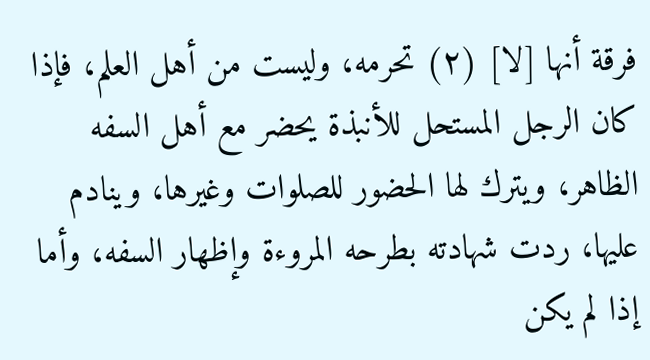فرقة أنها [لا] (٢) تحرمه، وليست من أهل العلم، فإذا كان الرجل المستحل للأنبذة يحضر مع أهل السفه الظاهر، ويترك لها الحضور للصلوات وغيرها، وينادم عليها، ردت شهادته بطرحه المروءة وإظهار السفه، وأما إذا لم يكن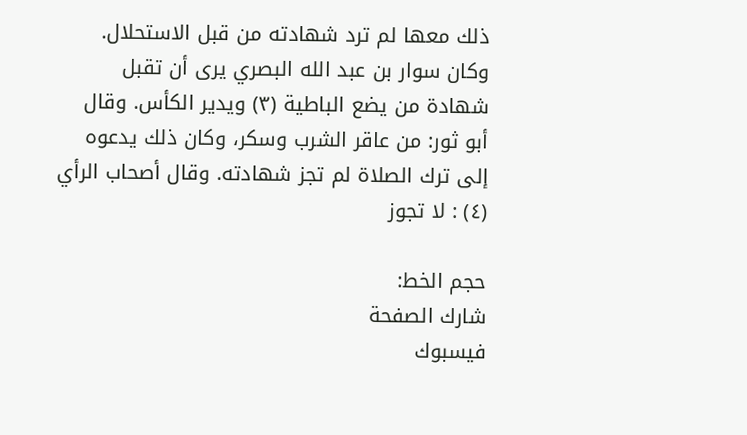ذلك معها لم ترد شهادته من قبل الاستحلال. وكان سوار بن عبد الله البصري يرى أن تقبل شهادة من يضع الباطية (٣) ويدير الكأس. وقال أبو ثور: من عاقر الشرب وسكر، وكان ذلك يدعوه إلى ترك الصلاة لم تجز شهادته. وقال أصحاب الرأي (٤) : لا تجوز

حجم الخط:
شارك الصفحة
فيسبوك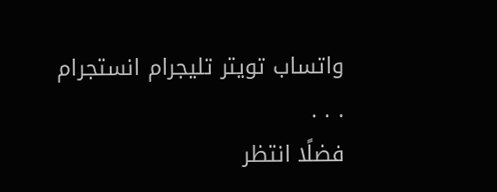واتساب تويتر تليجرام انستجرام
. . .
فضلًا انتظر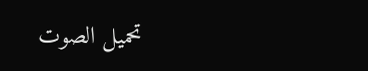تحميل الصوت